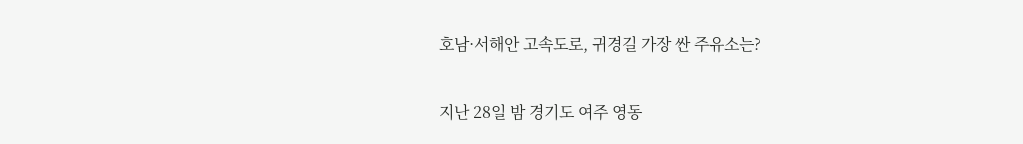호남·서해안 고속도로, 귀경길 가장 싼 주유소는?

지난 28일 밤 경기도 여주 영동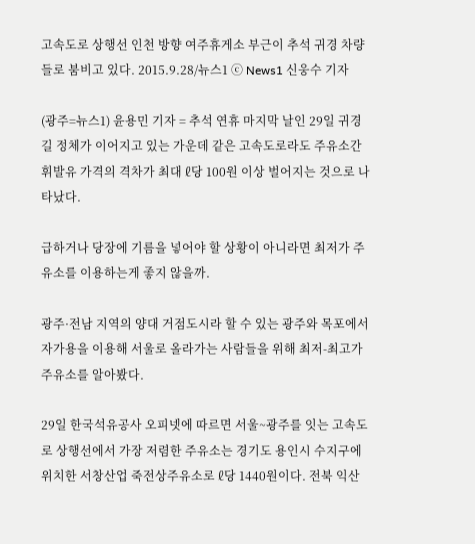고속도로 상행선 인천 방향 여주휴게소 부근이 추석 귀경 차량들로 붐비고 있다. 2015.9.28/뉴스1 ⓒ News1 신웅수 기자

(광주=뉴스1) 윤용민 기자 = 추석 연휴 마지막 날인 29일 귀경길 정체가 이어지고 있는 가운데 같은 고속도로라도 주유소간 휘발유 가격의 격차가 최대 ℓ당 100원 이상 벌어지는 것으로 나타났다.

급하거나 당장에 기름을 넣어야 할 상황이 아니라면 최저가 주유소를 이용하는게 좋지 않을까.

광주·전남 지역의 양대 거점도시라 할 수 있는 광주와 목포에서 자가용을 이용해 서울로 올라가는 사람들을 위해 최저-최고가 주유소를 알아봤다.

29일 한국석유공사 오피넷에 따르면 서울~광주를 잇는 고속도로 상행선에서 가장 저렴한 주유소는 경기도 용인시 수지구에 위치한 서창산업 죽전상주유소로 ℓ당 1440원이다. 전북 익산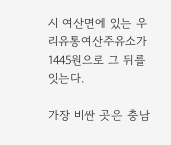시 여산면에 있는 우리유통여산주유소가 1445원으로 그 뒤를 잇는다.

가장 비싼 곳은 충남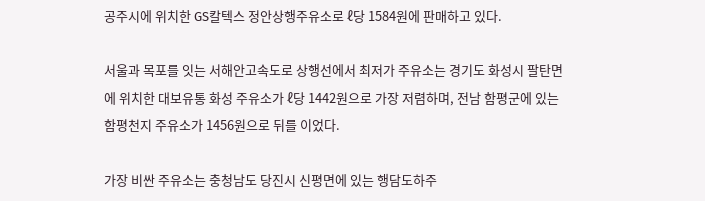공주시에 위치한 GS칼텍스 정안상행주유소로 ℓ당 1584원에 판매하고 있다.

서울과 목포를 잇는 서해안고속도로 상행선에서 최저가 주유소는 경기도 화성시 팔탄면에 위치한 대보유통 화성 주유소가 ℓ당 1442원으로 가장 저렴하며, 전남 함평군에 있는 함평천지 주유소가 1456원으로 뒤를 이었다.

가장 비싼 주유소는 충청남도 당진시 신평면에 있는 행담도하주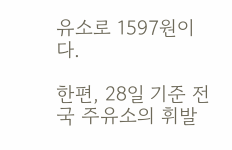유소로 1597원이다.

한편, 28일 기준 전국 주유소의 휘발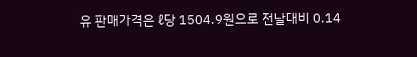유 판매가격은 ℓ당 1504.9원으로 전날대비 0.14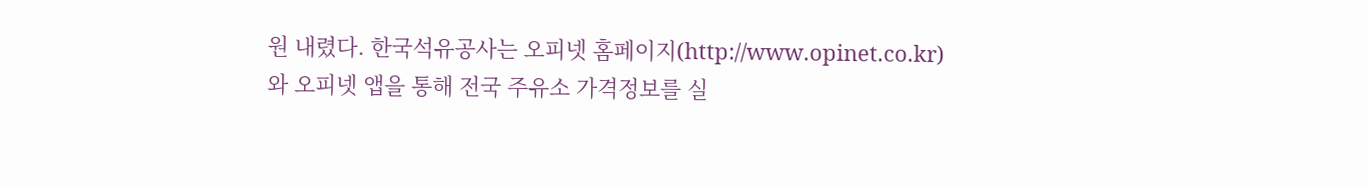원 내렸다. 한국석유공사는 오피넷 홈페이지(http://www.opinet.co.kr)와 오피넷 앱을 통해 전국 주유소 가격정보를 실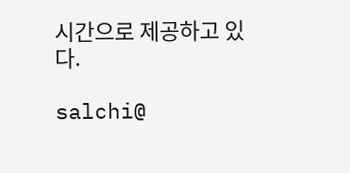시간으로 제공하고 있다.

salchi@